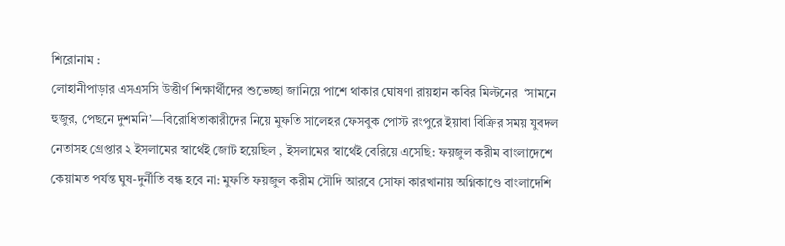শিরোনাম :
লোহানীপাড়ার এসএসসি উত্তীর্ণ শিক্ষার্থীদের শুভেচ্ছা জানিয়ে পাশে থাকার ঘোষণা রায়হান কবির মিল্টনের  ‘সামনে হুজুর, পেছনে দুশমনি’—বিরোধিতাকারীদের নিয়ে মুফতি সালেহর ফেসবুক পোস্ট রংপুরে ইয়াবা বিক্রির সময় যুবদল নেতাসহ গ্রেপ্তার ২ ইসলামের স্বার্থেই জোট হয়েছিল , ইসলামের স্বার্থেই বেরিয়ে এসেছি: ফয়জুল করীম বাংলাদেশে কেয়ামত পর্যন্ত ঘুষ-দুর্নীতি বন্ধ হবে না: মুফতি ফয়জুল করীম সৌদি আরবে সোফা কারখানায় অগ্নিকাণ্ডে বাংলাদেশি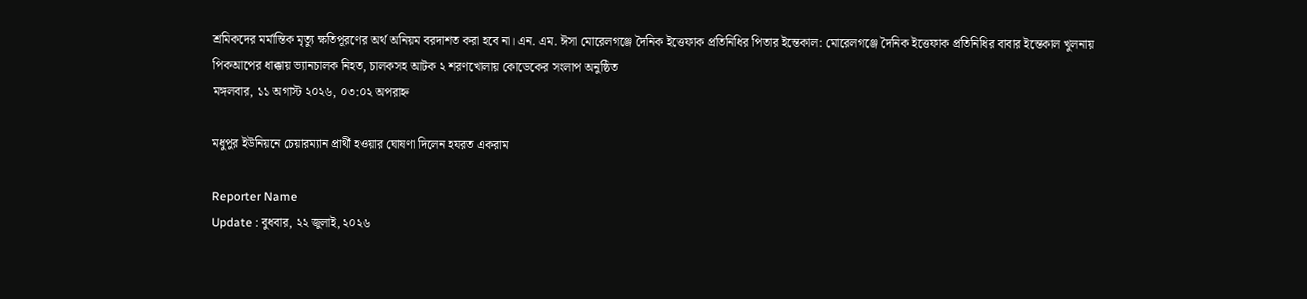শ্রমিকদের মর্মান্তিক মৃত্যু ক্ষতিপূরণের অর্থ অনিয়ম বরদাশত করা হবে না। এন. এম. ঈসা মোরেলগঞ্জে দৈনিক ইত্তেফাক প্রতিনিধির পিতার ইন্তেকাল: মোরেলগঞ্জে দৈনিক ইত্তেফাক প্রতিনিধির বাবার ইন্তেকাল খুলনায় পিকআপের ধাক্কায় ভ্যানচালক নিহত, চালকসহ আটক ২ শরণখোলায় কোডেকের সংলাপ অনুষ্ঠিত
মঙ্গলবার, ১১ অগাস্ট ২০২৬, ০৩:০২ অপরাহ্ন

মধুপুর ইউনিয়নে চেয়ারম্যান প্রার্থী হওয়ার ঘোষণা দিলেন হযরত একরাম

Reporter Name
Update : বুধবার, ২২ জুলাই, ২০২৬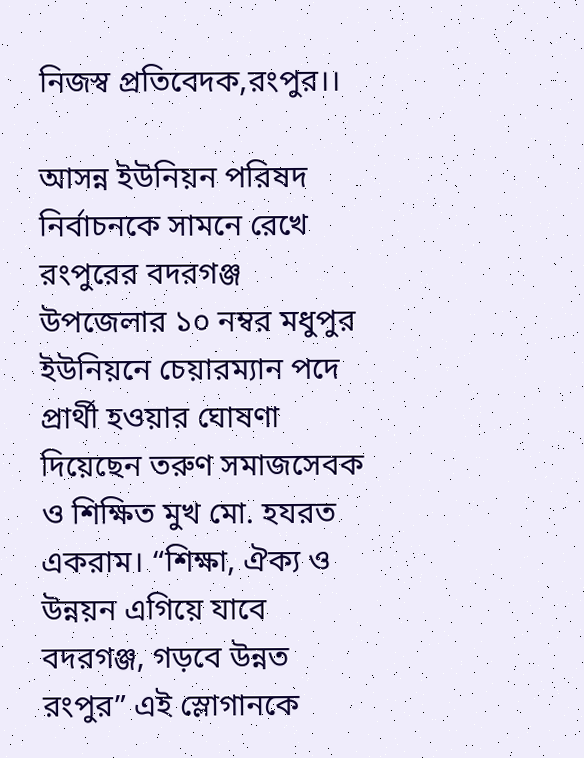নিজস্ব প্রতিবেদক,রংপুর।।

আসন্ন ইউনিয়ন পরিষদ নির্বাচনকে সামনে রেখে রংপুরের বদরগঞ্জ উপজেলার ১০ নম্বর মধুপুর ইউনিয়নে চেয়ারম্যান পদে প্রার্থী হওয়ার ঘোষণা দিয়েছেন তরুণ সমাজসেবক ও শিক্ষিত মুখ মো. হযরত একরাম। “শিক্ষা, ঐক্য ও উন্নয়ন এগিয়ে যাবে বদরগঞ্জ, গড়বে উন্নত রংপুর” এই স্লোগানকে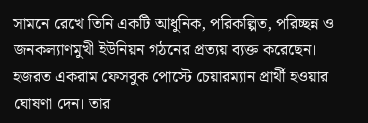সামনে রেখে তিনি একটি আধুনিক, পরিকল্পিত, পরিচ্ছন্ন ও জনকল্যাণমুখী ইউনিয়ন গঠনের প্রত্যয় ব্যক্ত করেছেন। হজরত একরাম ফেসবুক পোস্টে চেয়ারম্যান প্রার্থী হওয়ার ঘোষণা দেন। তার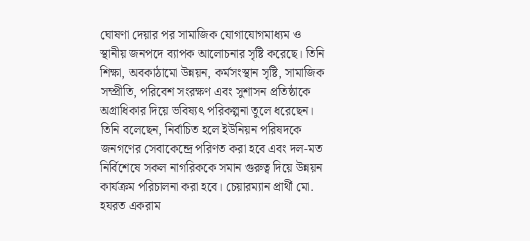ঘোষণা দেয়ার পর সামাজিক যোগাযোগমাধ্যম ও স্থানীয় জনপদে ব্যাপক আলোচনার সৃষ্টি করেছে। তিনি শিক্ষা, অবকাঠামো উন্নয়ন, কর্মসংস্থান সৃষ্টি, সামাজিক সম্প্রীতি, পরিবেশ সংরক্ষণ এবং সুশাসন প্রতিষ্ঠাকে অগ্রাধিকার দিয়ে ভবিষ্যৎ পরিকল্পনা তুলে ধরেছেন। তিনি বলেছেন, নির্বাচিত হলে ইউনিয়ন পরিষদকে জনগণের সেবাকেন্দ্রে পরিণত করা হবে এবং দল-মত নির্বিশেষে সকল নাগরিককে সমান গুরুত্ব দিয়ে উন্নয়ন কার্যক্রম পরিচালনা করা হবে। চেয়ারম্যান প্রার্থী মো. হযরত একরাম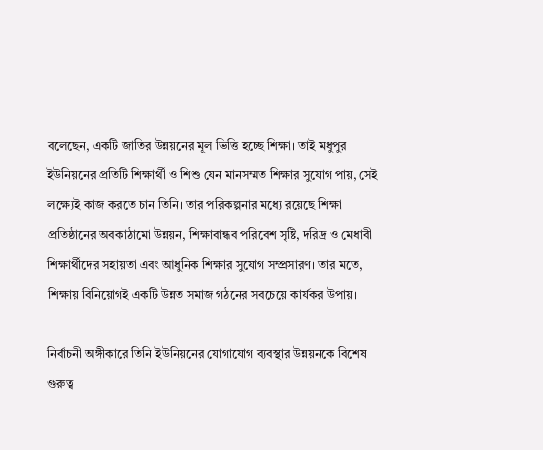বলেছেন, একটি জাতির উন্নয়নের মূল ভিত্তি হচ্ছে শিক্ষা। তাই মধুপুর ইউনিয়নের প্রতিটি শিক্ষার্থী ও শিশু যেন মানসম্মত শিক্ষার সুযোগ পায়, সেই লক্ষ্যেই কাজ করতে চান তিনি। তার পরিকল্পনার মধ্যে রয়েছে শিক্ষা প্রতিষ্ঠানের অবকাঠামো উন্নয়ন, শিক্ষাবান্ধব পরিবেশ সৃষ্টি, দরিদ্র ও মেধাবী শিক্ষার্থীদের সহায়তা এবং আধুনিক শিক্ষার সুযোগ সম্প্রসারণ। তার মতে, শিক্ষায় বিনিয়োগই একটি উন্নত সমাজ গঠনের সবচেয়ে কার্যকর উপায়।

নির্বাচনী অঙ্গীকারে তিনি ইউনিয়নের যোগাযোগ ব্যবস্থার উন্নয়নকে বিশেষ গুরুত্ব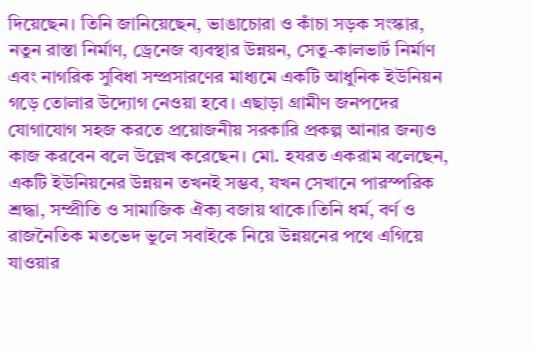দিয়েছেন। তিনি জানিয়েছেন, ভাঙাচোরা ও কাঁচা সড়ক সংস্কার, নতুন রাস্তা নির্মাণ, ড্রেনেজ ব্যবস্থার উন্নয়ন, সেতু-কালভার্ট নির্মাণ এবং নাগরিক সুবিধা সম্প্রসারণের মাধ্যমে একটি আধুনিক ইউনিয়ন গড়ে তোলার উদ্যোগ নেওয়া হবে। এছাড়া গ্রামীণ জনপদের যোগাযোগ সহজ করতে প্রয়োজনীয় সরকারি প্রকল্প আনার জন্যও কাজ করবেন বলে উল্লেখ করেছেন। মো. হযরত একরাম বলেছেন, একটি ইউনিয়নের উন্নয়ন তখনই সম্ভব, যখন সেখানে পারস্পরিক শ্রদ্ধা, সম্প্রীতি ও সামাজিক ঐক্য বজায় থাকে।তিনি ধর্ম, বর্ণ ও রাজনৈতিক মতভেদ ভুলে সবাইকে নিয়ে উন্নয়নের পথে এগিয়ে যাওয়ার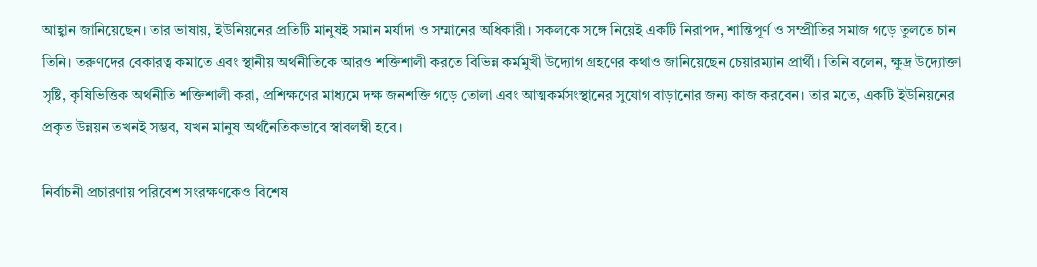আহ্বান জানিয়েছেন। তার ভাষায়, ইউনিয়নের প্রতিটি মানুষই সমান মর্যাদা ও সম্মানের অধিকারী। সকলকে সঙ্গে নিয়েই একটি নিরাপদ, শান্তিপূর্ণ ও সম্প্রীতির সমাজ গড়ে তুলতে চান তিনি। তরুণদের বেকারত্ব কমাতে এবং স্থানীয় অর্থনীতিকে আরও শক্তিশালী করতে বিভিন্ন কর্মমুখী উদ্যোগ গ্রহণের কথাও জানিয়েছেন চেয়ারম্যান প্রার্থী। তিনি বলেন, ক্ষুদ্র উদ্যোক্তা সৃষ্টি, কৃষিভিত্তিক অর্থনীতি শক্তিশালী করা, প্রশিক্ষণের মাধ্যমে দক্ষ জনশক্তি গড়ে তোলা এবং আত্মকর্মসংস্থানের সুযোগ বাড়ানোর জন্য কাজ করবেন। তার মতে, একটি ইউনিয়নের প্রকৃত উন্নয়ন তখনই সম্ভব, যখন মানুষ অর্থনৈতিকভাবে স্বাবলম্বী হবে।

নির্বাচনী প্রচারণায় পরিবেশ সংরক্ষণকেও বিশেষ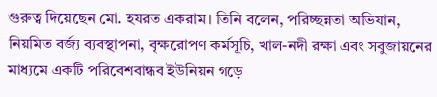গুরুত্ব দিয়েছেন মো. হযরত একরাম। তিনি বলেন, পরিচ্ছন্নতা অভিযান, নিয়মিত বর্জ্য ব্যবস্থাপনা, বৃক্ষরোপণ কর্মসূচি, খাল-নদী রক্ষা এবং সবুজায়নের মাধ্যমে একটি পরিবেশবান্ধব ইউনিয়ন গড়ে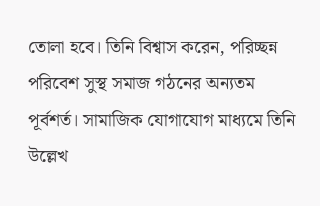তোলা হবে। তিনি বিশ্বাস করেন, পরিচ্ছন্ন পরিবেশ সুস্থ সমাজ গঠনের অন্যতম পূর্বশর্ত। সামাজিক যোগাযোগ মাধ্যমে তিনি উল্লেখ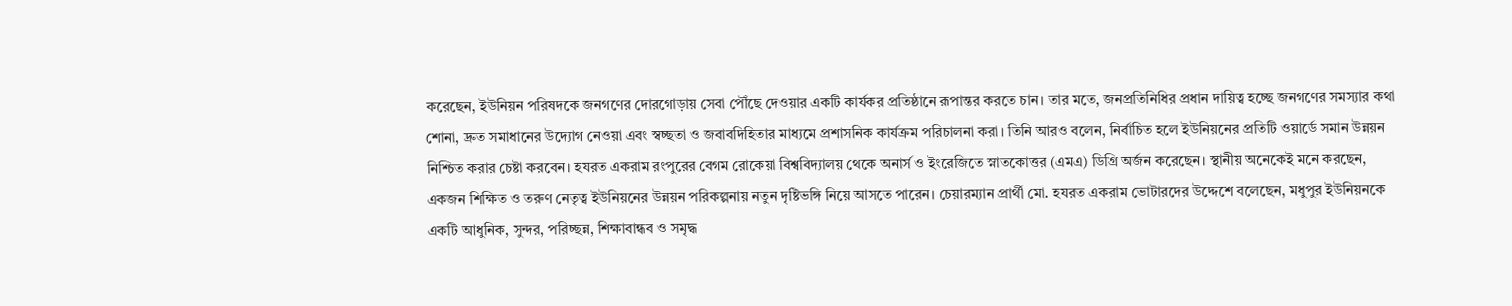করেছেন, ইউনিয়ন পরিষদকে জনগণের দোরগোড়ায় সেবা পৌঁছে দেওয়ার একটি কার্যকর প্রতিষ্ঠানে রূপান্তর করতে চান। তার মতে, জনপ্রতিনিধির প্রধান দায়িত্ব হচ্ছে জনগণের সমস্যার কথা শোনা, দ্রুত সমাধানের উদ্যোগ নেওয়া এবং স্বচ্ছতা ও জবাবদিহিতার মাধ্যমে প্রশাসনিক কার্যক্রম পরিচালনা করা। তিনি আরও বলেন, নির্বাচিত হলে ইউনিয়নের প্রতিটি ওয়ার্ডে সমান উন্নয়ন নিশ্চিত করার চেষ্টা করবেন। হযরত একরাম রংপুরের বেগম রোকেয়া বিশ্ববিদ্যালয় থেকে অনার্স ও ইংরেজিতে স্নাতকোত্তর (এমএ) ডিগ্রি অর্জন করেছেন। স্থানীয় অনেকেই মনে করছেন, একজন শিক্ষিত ও তরুণ নেতৃত্ব ইউনিয়নের উন্নয়ন পরিকল্পনায় নতুন দৃষ্টিভঙ্গি নিয়ে আসতে পারেন। চেয়ারম্যান প্রার্থী মো. হযরত একরাম ভোটারদের উদ্দেশে বলেছেন, মধুপুর ইউনিয়নকে একটি আধুনিক, সুন্দর, পরিচ্ছন্ন, শিক্ষাবান্ধব ও সমৃদ্ধ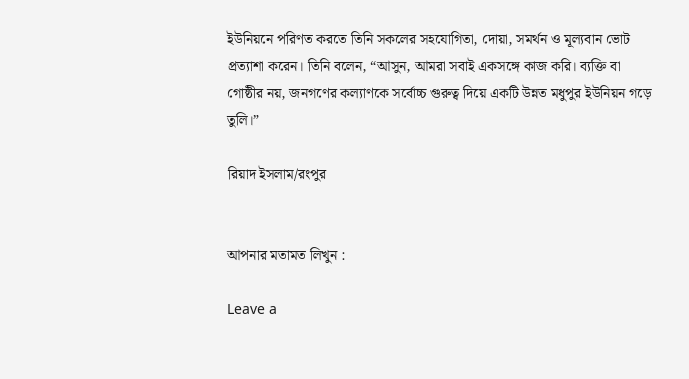ইউনিয়নে পরিণত করতে তিনি সকলের সহযোগিতা, দোয়া, সমর্থন ও মূল্যবান ভোট প্রত্যাশা করেন। তিনি বলেন, “আসুন, আমরা সবাই একসঙ্গে কাজ করি। ব্যক্তি বা গোষ্ঠীর নয়, জনগণের কল্যাণকে সর্বোচ্চ গুরুত্ব দিয়ে একটি উন্নত মধুপুর ইউনিয়ন গড়ে তুলি।”

রিয়াদ ইসলাম/রংপুর


আপনার মতামত লিখুন :

Leave a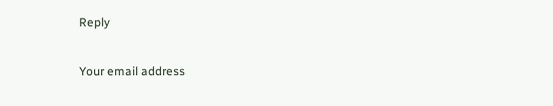Reply

Your email address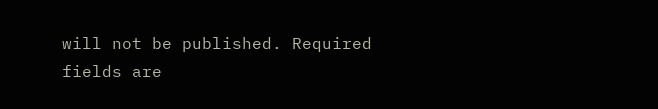will not be published. Required fields are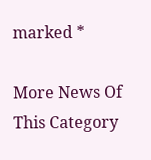marked *

More News Of This Category